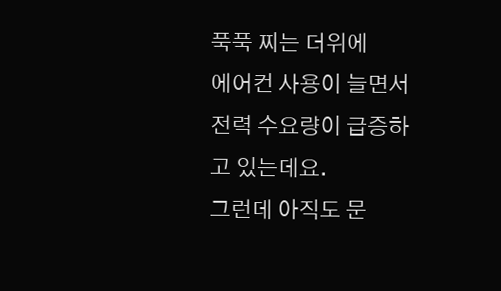푹푹 찌는 더위에
에어컨 사용이 늘면서
전력 수요량이 급증하고 있는데요.
그런데 아직도 문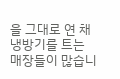을 그대로 연 채
냉방기를 트는 매장들이 많습니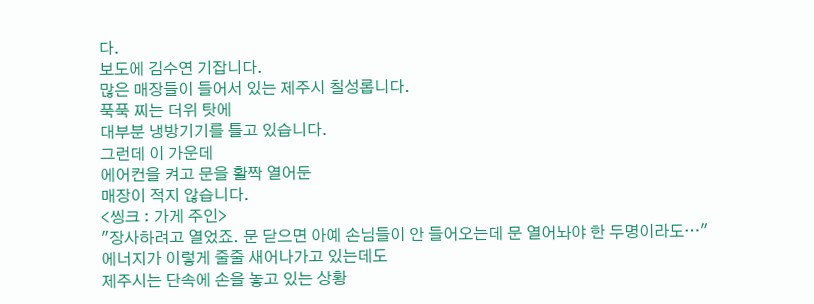다.
보도에 김수연 기잡니다.
많은 매장들이 들어서 있는 제주시 칠성롭니다.
푹푹 찌는 더위 탓에
대부분 냉방기기를 틀고 있습니다.
그런데 이 가운데
에어컨을 켜고 문을 활짝 열어둔
매장이 적지 않습니다.
<씽크 : 가게 주인>
"장사하려고 열었죠. 문 닫으면 아예 손님들이 안 들어오는데 문 열어놔야 한 두명이라도…"
에너지가 이렇게 줄줄 새어나가고 있는데도
제주시는 단속에 손을 놓고 있는 상황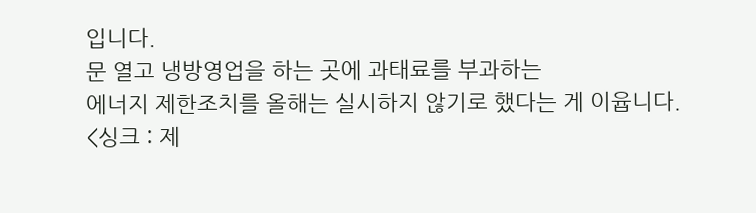입니다.
문 열고 냉방영업을 하는 곳에 과태료를 부과하는
에너지 제한조치를 올해는 실시하지 않기로 했다는 게 이윱니다.
<싱크 : 제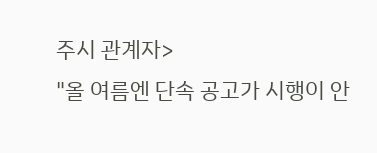주시 관계자>
"올 여름엔 단속 공고가 시행이 안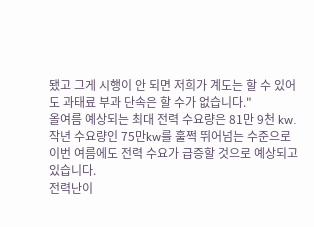됐고 그게 시행이 안 되면 저희가 계도는 할 수 있어도 과태료 부과 단속은 할 수가 없습니다."
올여름 예상되는 최대 전력 수요량은 81만 9천 kw.
작년 수요량인 75만kw를 훌쩍 뛰어넘는 수준으로
이번 여름에도 전력 수요가 급증할 것으로 예상되고 있습니다.
전력난이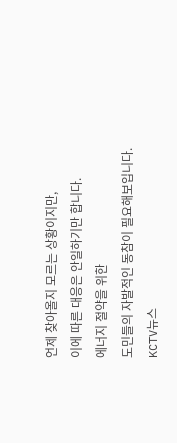언제 찾아올지 모르는 상황이지만,
이에 따른 대응은 안일하기만 합니다.
에너지 절약을 위한
도민들의 자발적인 동참이 필요해보입니다.
KCTV뉴스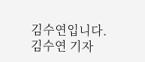김수연입니다.
김수연 기자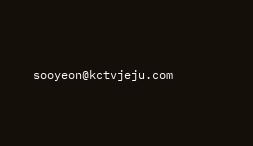sooyeon@kctvjeju.com